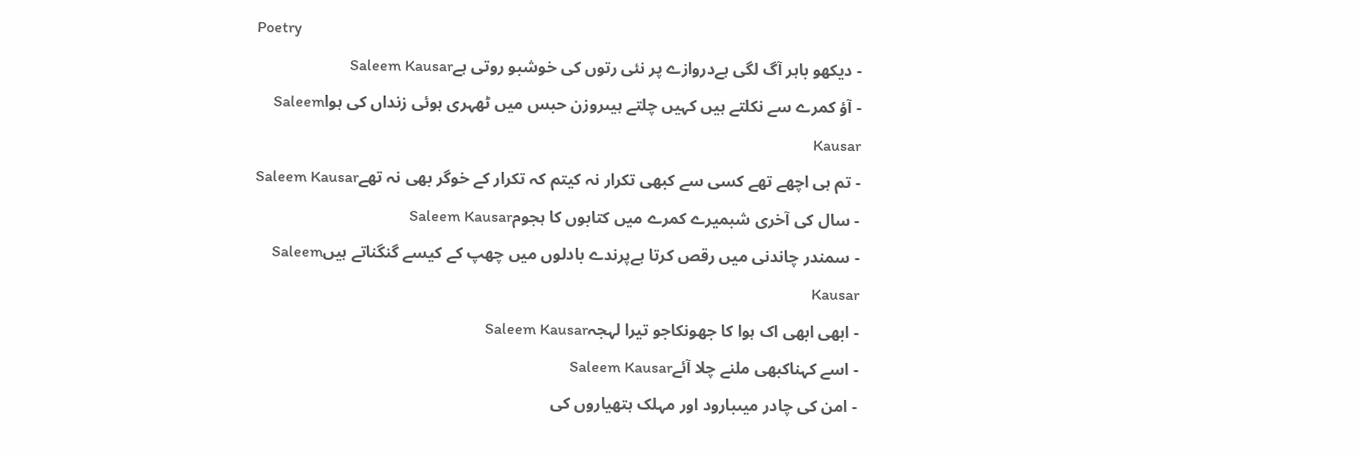Poetry
- دیکھو باہر آگ لگی ہےدروازے پر نئی رتوں کی خوشبو روتی ہےSaleem Kausar
- آؤ کمرے سے نکلتے ہیں کہیں چلتے ہیںروزن حبس میں ٹھہری ہوئی زنداں کی ہواSaleem Kausar
- تم ہی اچھے تھے کسی سے کبھی تکرار نہ کیتم کہ تکرار کے خوگر بھی نہ تھےSaleem Kausar
- سال کی آخری شبمیرے کمرے میں کتابوں کا ہجومSaleem Kausar
- سمندر چاندنی میں رقص کرتا ہےپرندے بادلوں میں چھپ کے کیسے گنگناتے ہیںSaleem Kausar
- ابھی ابھی اک ہوا کا جھونکاجو تیرا لہجہSaleem Kausar
- اسے کہناکبھی ملنے چلا آئےSaleem Kausar
- امن کی چادر میںبارود اور مہلک ہتھیاروں کی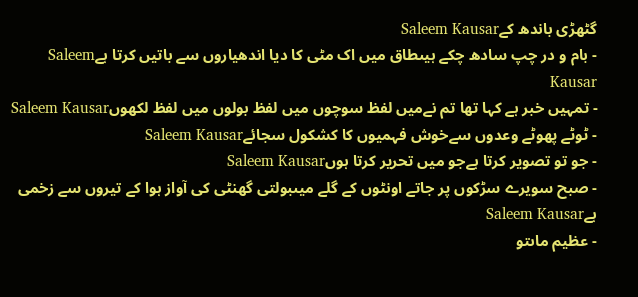گٹھڑی باندھ کےSaleem Kausar
- بام و در چپ سادھ چکے ہیںطاق میں اک مٹی کا دیا اندھیاروں سے باتیں کرتا ہےSaleem Kausar
- تمہیں خبر ہے کہا تھا تم نےمیں لفظ سوچوں میں لفظ بولوں میں لفظ لکھوںSaleem Kausar
- ٹوٹے پھوٹے وعدوں سےخوش فہمیوں کا کشکول سجائےSaleem Kausar
- جو تو تصویر کرتا ہےجو میں تحریر کرتا ہوںSaleem Kausar
- صبح سویرے سڑکوں پر جاتے اونٹوں کے گلے میںبولتی گھنٹی کی آواز ہوا کے تیروں سے زخمی ہےSaleem Kausar
- عظیم ماںتو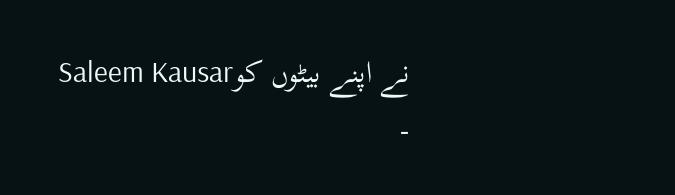نے اپنے بیٹوں کوSaleem Kausar
-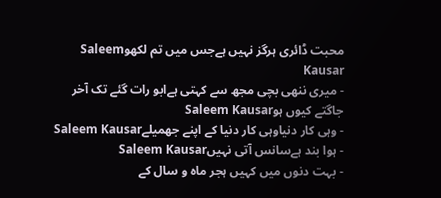محبت ڈائری ہرگز نہیں ہےجس میں تم لکھوSaleem Kausar
- میری ننھی بچی مجھ سے کہتی ہےابو رات گئے تک آخر جاگتے کیوں ہوSaleem Kausar
- وہی کار دنیاوہی کار دنیا کے اپنے جھمیلےSaleem Kausar
- ہوا بند ہےسانس آتی نہیںSaleem Kausar
- بہت دنوں میں کہیں ہجر ماہ و سال کے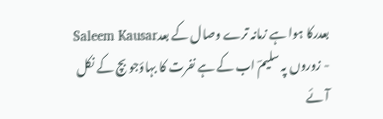بعدرکا ہوا ہے زمانہ ترے وصال کے بعدSaleem Kausar
- زوروں پہ سلیمؔ اب کے ہے نفرت کا بہاؤجو بچ کے نکل آئے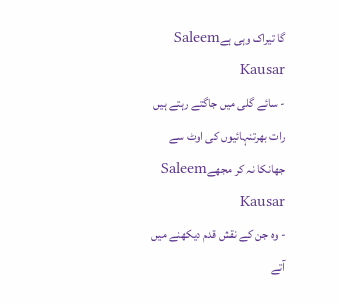گا تیراک وہی ہےSaleem Kausar
- سائے گلی میں جاگتے رہتے ہیں رات بھرتنہائیوں کی اوٹ سے جھانکا نہ کر مجھےSaleem Kausar
- وہ جن کے نقش قدم دیکھنے میں آتے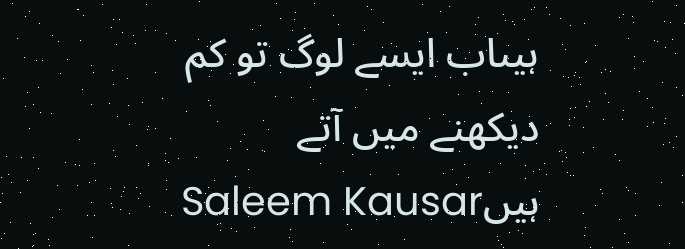ہیںاب ایسے لوگ تو کم دیکھنے میں آتے ہیںSaleem Kausar